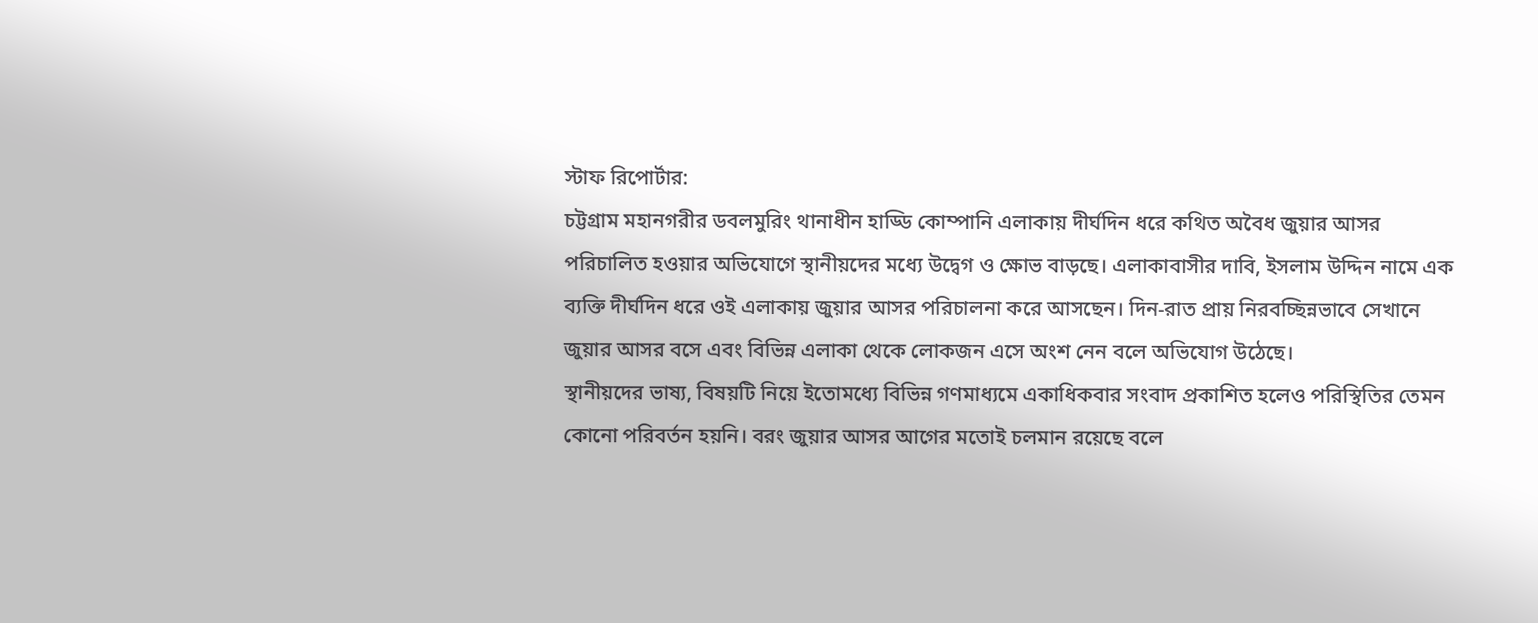স্টাফ রিপোর্টার:
চট্টগ্রাম মহানগরীর ডবলমুরিং থানাধীন হাড্ডি কোম্পানি এলাকায় দীর্ঘদিন ধরে কথিত অবৈধ জুয়ার আসর পরিচালিত হওয়ার অভিযোগে স্থানীয়দের মধ্যে উদ্বেগ ও ক্ষোভ বাড়ছে। এলাকাবাসীর দাবি, ইসলাম উদ্দিন নামে এক ব্যক্তি দীর্ঘদিন ধরে ওই এলাকায় জুয়ার আসর পরিচালনা করে আসছেন। দিন-রাত প্রায় নিরবচ্ছিন্নভাবে সেখানে জুয়ার আসর বসে এবং বিভিন্ন এলাকা থেকে লোকজন এসে অংশ নেন বলে অভিযোগ উঠেছে।
স্থানীয়দের ভাষ্য, বিষয়টি নিয়ে ইতোমধ্যে বিভিন্ন গণমাধ্যমে একাধিকবার সংবাদ প্রকাশিত হলেও পরিস্থিতির তেমন কোনো পরিবর্তন হয়নি। বরং জুয়ার আসর আগের মতোই চলমান রয়েছে বলে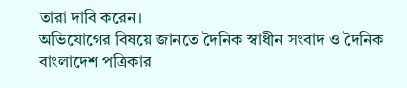তারা দাবি করেন।
অভিযোগের বিষয়ে জানতে দৈনিক স্বাধীন সংবাদ ও দৈনিক বাংলাদেশ পত্রিকার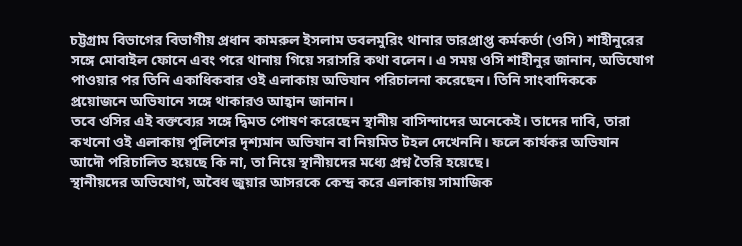চট্টগ্রাম বিভাগের বিভাগীয় প্রধান কামরুল ইসলাম ডবলমুরিং থানার ভারপ্রাপ্ত কর্মকর্তা (ওসি) শাহীনুরের সঙ্গে মোবাইল ফোনে এবং পরে থানায় গিয়ে সরাসরি কথা বলেন। এ সময় ওসি শাহীনুর জানান, অভিযোগ পাওয়ার পর তিনি একাধিকবার ওই এলাকায় অভিযান পরিচালনা করেছেন। তিনি সাংবাদিককে প্রয়োজনে অভিযানে সঙ্গে থাকারও আহ্বান জানান।
তবে ওসির এই বক্তব্যের সঙ্গে দ্বিমত পোষণ করেছেন স্থানীয় বাসিন্দাদের অনেকেই। তাদের দাবি, তারা কখনো ওই এলাকায় পুলিশের দৃশ্যমান অভিযান বা নিয়মিত টহল দেখেননি। ফলে কার্যকর অভিযান আদৌ পরিচালিত হয়েছে কি না, তা নিয়ে স্থানীয়দের মধ্যে প্রশ্ন তৈরি হয়েছে।
স্থানীয়দের অভিযোগ, অবৈধ জুয়ার আসরকে কেন্দ্র করে এলাকায় সামাজিক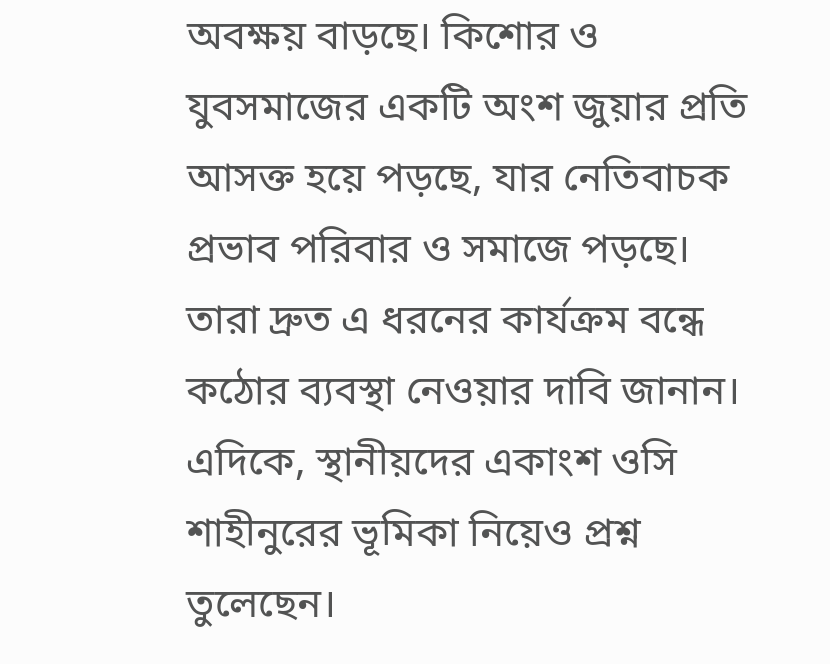অবক্ষয় বাড়ছে। কিশোর ও যুবসমাজের একটি অংশ জুয়ার প্রতি আসক্ত হয়ে পড়ছে, যার নেতিবাচক প্রভাব পরিবার ও সমাজে পড়ছে। তারা দ্রুত এ ধরনের কার্যক্রম বন্ধে কঠোর ব্যবস্থা নেওয়ার দাবি জানান।
এদিকে, স্থানীয়দের একাংশ ওসি শাহীনুরের ভূমিকা নিয়েও প্রশ্ন তুলেছেন।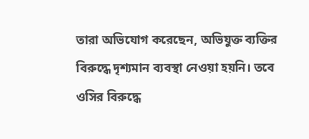তারা অভিযোগ করেছেন, অভিযুক্ত ব্যক্তির বিরুদ্ধে দৃশ্যমান ব্যবস্থা নেওয়া হয়নি। তবে ওসির বিরুদ্ধে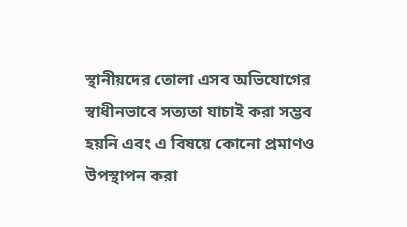স্থানীয়দের তোলা এসব অভিযোগের স্বাধীনভাবে সত্যতা যাচাই করা সম্ভব হয়নি এবং এ বিষয়ে কোনো প্রমাণও উপস্থাপন করা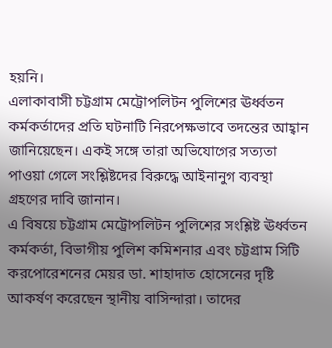হয়নি।
এলাকাবাসী চট্টগ্রাম মেট্রোপলিটন পুলিশের ঊর্ধ্বতন কর্মকর্তাদের প্রতি ঘটনাটি নিরপেক্ষভাবে তদন্তের আহ্বান জানিয়েছেন। একই সঙ্গে তারা অভিযোগের সত্যতা পাওয়া গেলে সংশ্লিষ্টদের বিরুদ্ধে আইনানুগ ব্যবস্থা গ্রহণের দাবি জানান।
এ বিষয়ে চট্টগ্রাম মেট্রোপলিটন পুলিশের সংশ্লিষ্ট ঊর্ধ্বতন কর্মকর্তা, বিভাগীয় পুলিশ কমিশনার এবং চট্টগ্রাম সিটি করপোরেশনের মেয়র ডা. শাহাদাত হোসেনের দৃষ্টি আকর্ষণ করেছেন স্থানীয় বাসিন্দারা। তাদের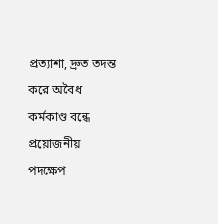প্রত্যাশা, দ্রুত তদন্ত করে অবৈধ কর্মকাণ্ড বন্ধে প্রয়োজনীয় পদক্ষেপ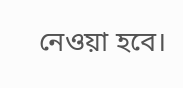নেওয়া হবে।